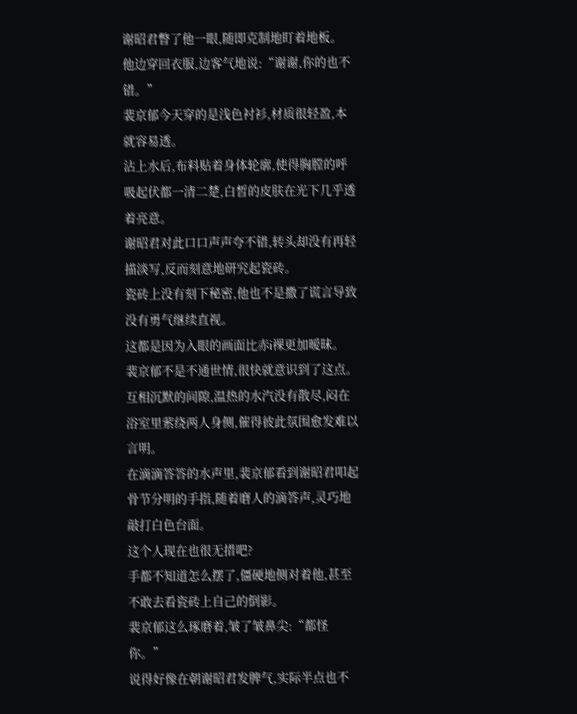谢昭君瞥了他一眼,随即克制地盯着地板。
他边穿回衣服,边客气地说:“谢谢,你的也不错。”
裴京郁今天穿的是浅色衬衫,材质很轻盈,本就容易透。
沾上水后,布料贴着身体轮廓,使得胸膛的呼吸起伏都一清二楚,白皙的皮肤在光下几乎透着亮意。
谢昭君对此口口声声夸不错,转头却没有再轻描淡写,反而刻意地研究起瓷砖。
瓷砖上没有刻下秘密,他也不是撒了谎言导致没有勇气继续直视。
这都是因为入眼的画面比赤i裸更加暧昧。
裴京郁不是不通世情,很快就意识到了这点。
互相沉默的间隙,温热的水汽没有散尽,闷在浴室里萦绕两人身侧,催得彼此氛围愈发难以言明。
在滴滴答答的水声里,裴京郁看到谢昭君叩起骨节分明的手指,随着磨人的滴答声,灵巧地敲打白色台面。
这个人现在也很无措吧?
手都不知道怎么摆了,僵硬地侧对着他,甚至不敢去看瓷砖上自己的倒影。
裴京郁这么琢磨着,皱了皱鼻尖:“都怪你。”
说得好像在朝谢昭君发脾气,实际半点也不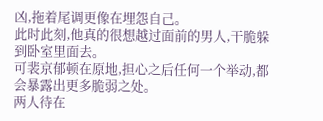凶,拖着尾调更像在埋怨自己。
此时此刻,他真的很想越过面前的男人,干脆躲到卧室里面去。
可裴京郁顿在原地,担心之后任何一个举动,都会暴露出更多脆弱之处。
两人待在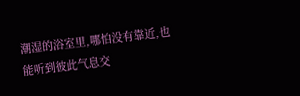潮湿的浴室里,哪怕没有靠近,也能听到彼此气息交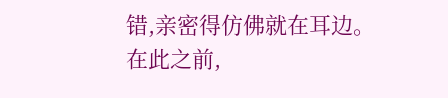错,亲密得仿佛就在耳边。
在此之前,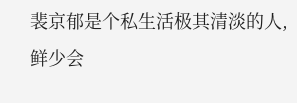裴京郁是个私生活极其清淡的人,鲜少会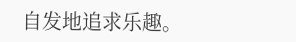自发地追求乐趣。